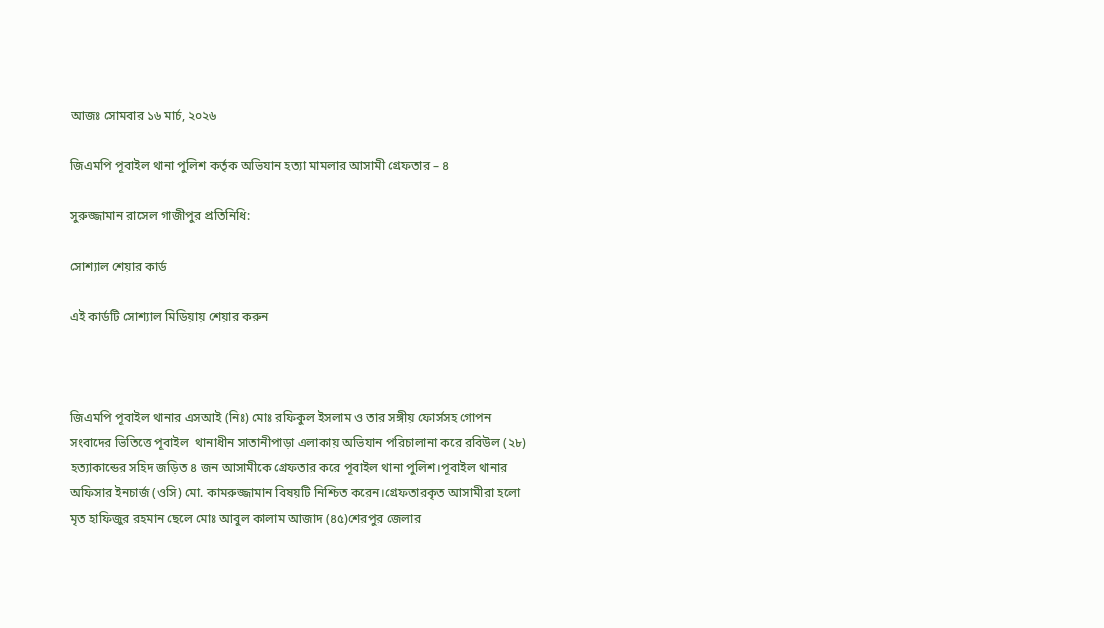আজঃ সোমবার ১৬ মার্চ, ২০২৬

জিএমপি পূবাইল থানা পুলিশ কর্তৃক অভিযান হত্যা মামলার আসামী গ্রেফতার – ৪

সুরুজ্জামান রাসেল গাজীপুর প্রতিনিধি:

সোশ্যাল শেয়ার কার্ড

এই কার্ডটি সোশ্যাল মিডিয়ায় শেয়ার করুন



জিএমপি পূবাইল থানার এসআই (নিঃ) মোঃ রফিকুল ইসলাম ও তার সঙ্গীয় ফোর্সসহ গোপন সংবাদের ভিতিত্তে পূবাইল  থানাধীন সাতানীপাড়া এলাকায় অভিযান পরিচালানা করে রবিউল (২৮) হত্যাকান্ডের সহিদ জড়িত ৪ জন আসামীকে গ্রেফতার করে পূবাইল থানা পুলিশ।পূবাইল থানার অফিসার ইনচার্জ (ওসি) মো. কামরুজ্জামান বিষয়টি নিশ্চিত করেন।গ্রেফতারকৃত আসামীরা হলো মৃত হাফিজুর রহমান ছেলে মোঃ আবুল কালাম আজাদ (৪৫)শেরপুর জেলার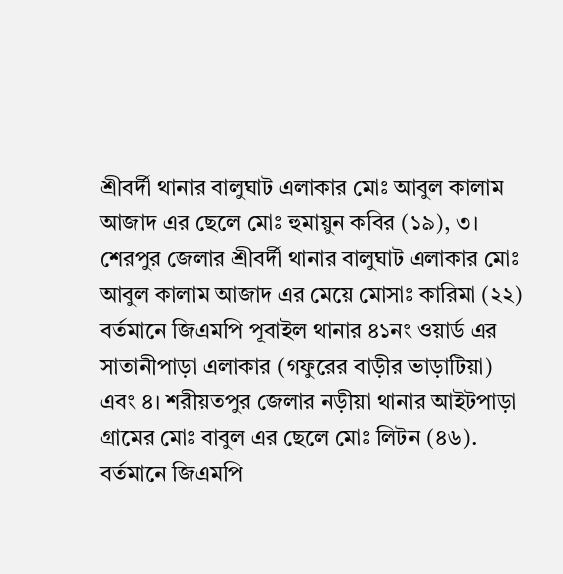শ্রীবর্দী থানার বালুঘাট এলাকার মোঃ আবুল কালাম আজাদ এর ছেলে মোঃ হুমায়ুন কবির (১৯), ৩। শেরপুর জেলার শ্রীবর্দী থানার বালুঘাট এলাকার মোঃ আবুল কালাম আজাদ এর মেয়ে মোসাঃ কারিমা (২২) বর্তমানে জিএমপি পূবাইল থানার ৪১নং ওয়ার্ড এর সাতানীপাড়া এলাকার (গফুরের বাড়ীর ভাড়াটিয়া) এবং ৪। শরীয়তপুর জেলার নড়ীয়া থানার আইটপাড়া গ্রামের মোঃ বাবুল এর ছেলে মোঃ লিটন (৪৬). বর্তমানে জিএমপি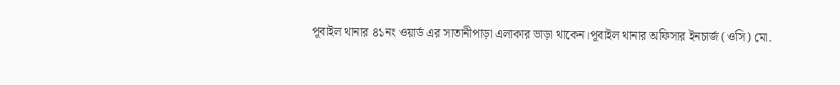পূবাইল থানার ৪১নং ওয়ার্ড এর সাতানীপাড়া এলাকার ভাড়া থাকেন।পূবাইল থানার অফিসার ইনচার্জ (ওসি) মো.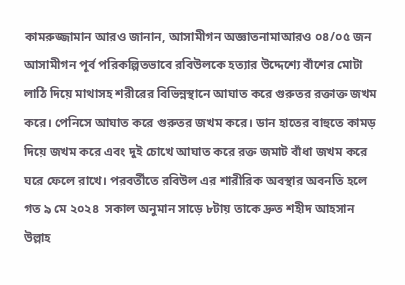কামরুজ্জামান আরও জানান, আসামীগন অজ্ঞাতনামাআরও ০৪/০৫ জন আসামীগন পূর্ব পরিকল্পিতভাবে রবিউলকে হত্যার উদ্দেশ্যে বাঁশের মোটা লাঠি দিয়ে মাথাসহ শরীরের বিভিন্নস্থানে আঘাত করে গুরুতর রক্তাক্ত জখম করে। পেনিসে আঘাত করে গুরুতর জখম করে। ডান হাতের বাহুতে কামড় দিয়ে জখম করে এবং দুই চোখে আঘাত করে রক্ত জমাট বাঁধা জখম করে ঘরে ফেলে রাখে। পরবর্তীতে রবিউল এর শারীরিক অবস্থার অবনতি হলে গত ৯ মে ২০২৪  সকাল অনুমান সাড়ে ৮টায় তাকে দ্রুত শহীদ আহসান উল্লাহ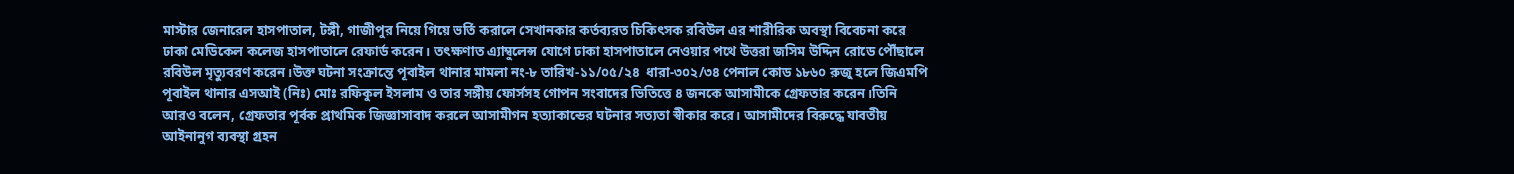মাস্টার জেনারেল হাসপাতাল, টঙ্গী, গাজীপুর নিয়ে গিয়ে ভর্তি করালে সেখানকার কর্তব্যরত চিকিৎসক রবিউল এর শারীরিক অবস্থা বিবেচনা করে ঢাকা মেডিকেল কলেজ হাসপাতালে রেফার্ড করেন। তৎক্ষণাত এ্যাম্বুলেন্স যোগে ঢাকা হাসপাতালে নেওয়ার পথে উত্তরা জসিম উদ্দিন রোডে পৌঁছালে রবিউল মৃত্যুবরণ করেন।উক্ত ঘটনা সংক্রান্তে পূবাইল থানার মামলা নং-৮ তারিখ-১১/০৫/২৪  ধারা-৩০২/৩৪ পেনাল কোড ১৮৬০ রুজু হলে জিএমপি পূবাইল থানার এসআই (নিঃ) মোঃ রফিকুল ইসলাম ও তার সঙ্গীয় ফোর্সসহ গোপন সংবাদের ভিতিত্তে ৪ জনকে আসামীকে গ্রেফতার করেন।তিনি আরও বলেন, গ্রেফতার পূর্বক প্রাথমিক জিজ্ঞাসাবাদ করলে আসামীগন হত্যাকান্ডের ঘটনার সত্যতা স্বীকার করে। আসামীদের বিরুদ্ধে যাবতীয় আইনানুগ ব্যবস্থা গ্রহন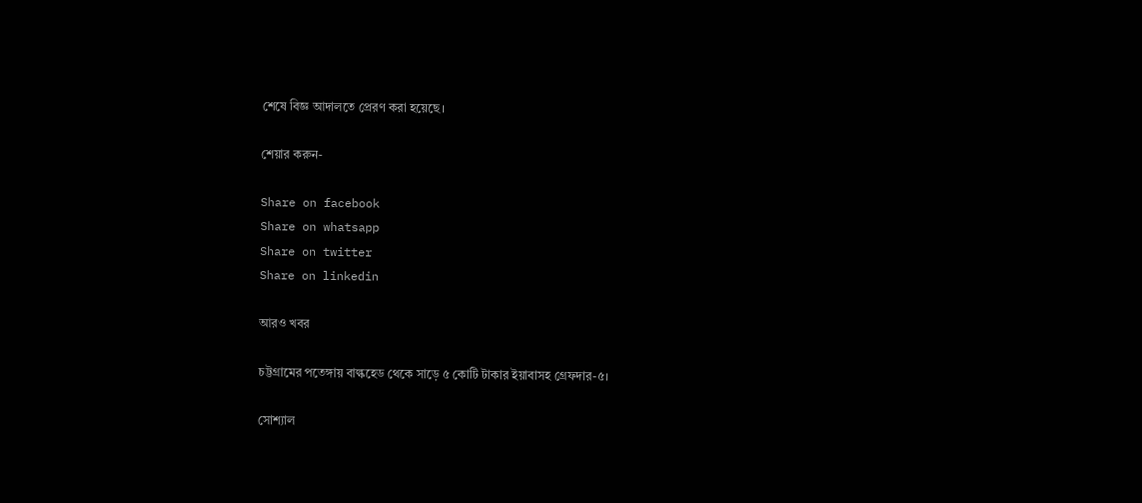শেষে বিজ্ঞ আদালতে প্রেরণ করা হয়েছে।

শেয়ার করুন-

Share on facebook
Share on whatsapp
Share on twitter
Share on linkedin

আরও খবর

চট্টগ্রামের পতেঙ্গায় বাল্কহেড থেকে সাড়ে ৫ কোটি টাকার ইয়াবাসহ গ্রেফদার-৫।

সোশ্যাল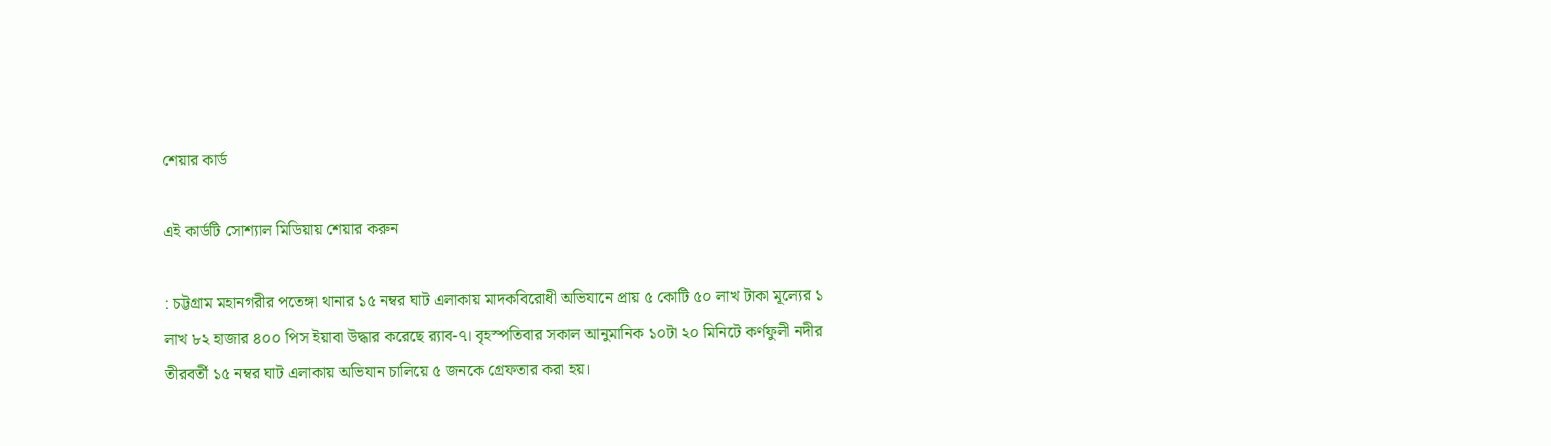শেয়ার কার্ড

এই কার্ডটি সোশ্যাল মিডিয়ায় শেয়ার করুন

: চট্টগ্রাম মহানগরীর পতেঙ্গা থানার ১৫ নম্বর ঘাট এলাকায় মাদকবিরোধী অভিযানে প্রায় ৫ কোটি ৫০ লাখ টাকা মূল্যের ১ লাখ ৮২ হাজার ৪০০ পিস ইয়াবা উদ্ধার করেছে র‌্যাব-৭। বৃহস্পতিবার সকাল আনুমানিক ১০টা ২০ মিনিটে কর্ণফুলী নদীর তীরবর্তী ১৫ নম্বর ঘাট এলাকায় অভিযান চালিয়ে ৫ জনকে গ্রেফতার করা হয়।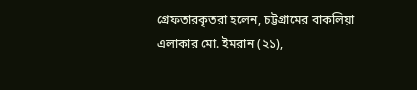গ্রেফতারকৃতরা হলেন, চট্টগ্রামের বাকলিয়া এলাকার মো. ইমরান (২১),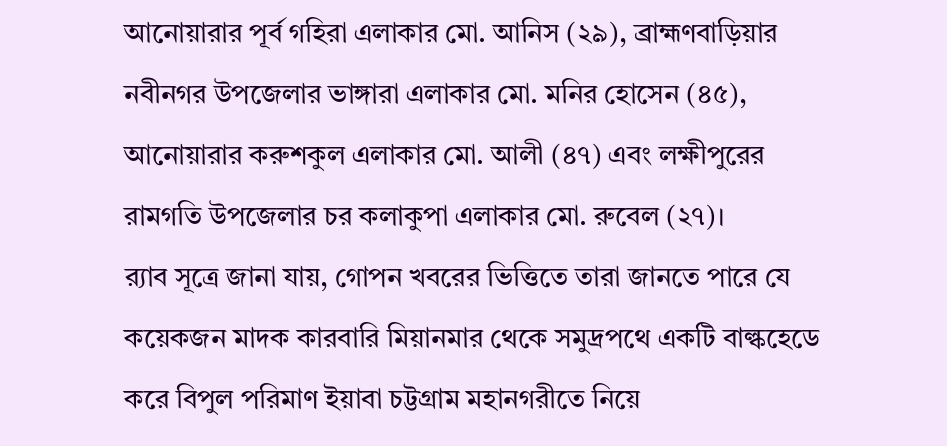আনোয়ারার পূর্ব গহিরা এলাকার মো. আনিস (২৯), ব্রাহ্মণবাড়িয়ার নবীনগর উপজেলার ভাঙ্গারা এলাকার মো. মনির হোসেন (৪৫), আনোয়ারার করুশকুল এলাকার মো. আলী (৪৭) এবং লক্ষীপুরের রামগতি উপজেলার চর কলাকুপা এলাকার মো. রুবেল (২৭)।
র‌্যাব সূত্রে জানা যায়, গোপন খবরের ভিত্তিতে তারা জানতে পারে যে কয়েকজন মাদক কারবারি মিয়ানমার থেকে সমুদ্রপথে একটি বাল্কহেডে করে বিপুল পরিমাণ ইয়াবা চট্টগ্রাম মহানগরীতে নিয়ে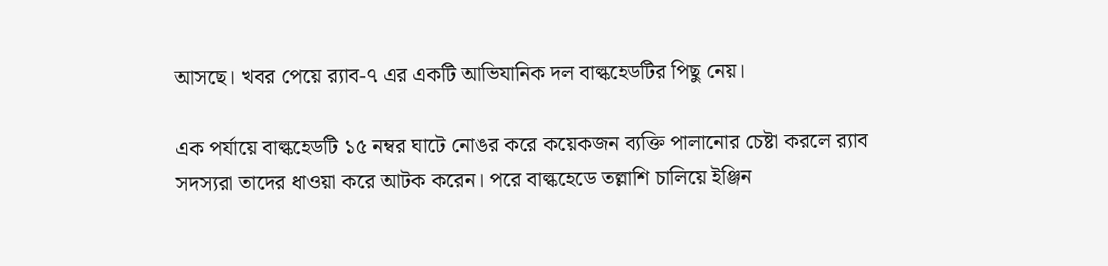আসছে। খবর পেয়ে র‌্যাব-৭ এর একটি আভিযানিক দল বাল্কহেডটির পিছু নেয়।

এক পর্যায়ে বাল্কহেডটি ১৫ নম্বর ঘাটে নোঙর করে কয়েকজন ব্যক্তি পালানোর চেষ্টা করলে র‌্যাব সদস্যরা তাদের ধাওয়া করে আটক করেন। পরে বাল্কহেডে তল্লাশি চালিয়ে ইঞ্জিন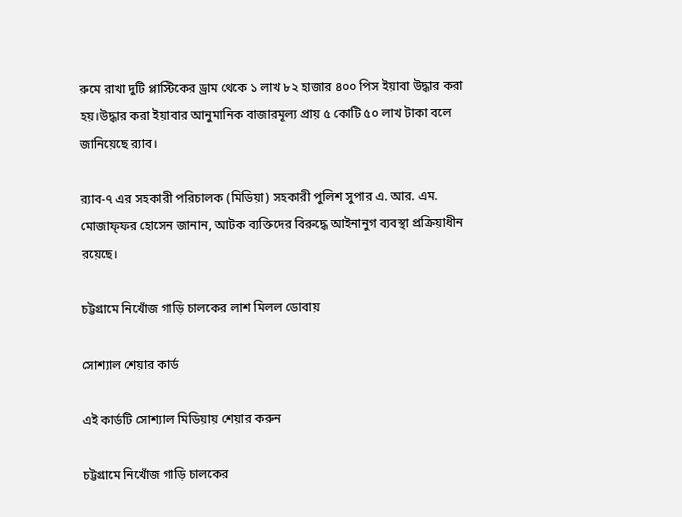রুমে রাখা দুটি প্লাস্টিকের ড্রাম থেকে ১ লাখ ৮২ হাজার ৪০০ পিস ইয়াবা উদ্ধার করা হয়।উদ্ধার করা ইয়াবার আনুমানিক বাজারমূল্য প্রায় ৫ কোটি ৫০ লাখ টাকা বলে জানিয়েছে র‌্যাব।

র‌্যাব-৭ এর সহকারী পরিচালক (মিডিয়া) সহকারী পুলিশ সুপার এ. আর. এম. মোজাফ্ফর হোসেন জানান, আটক ব্যক্তিদের বিরুদ্ধে আইনানুগ ব্যবস্থা প্রক্রিয়াধীন রয়েছে।

চট্টগ্রামে নিখোঁজ গাড়ি চালকের লাশ মিলল ডোবায়

সোশ্যাল শেয়ার কার্ড

এই কার্ডটি সোশ্যাল মিডিয়ায় শেয়ার করুন

চট্টগ্রামে নিখোঁজ গাড়ি চালকের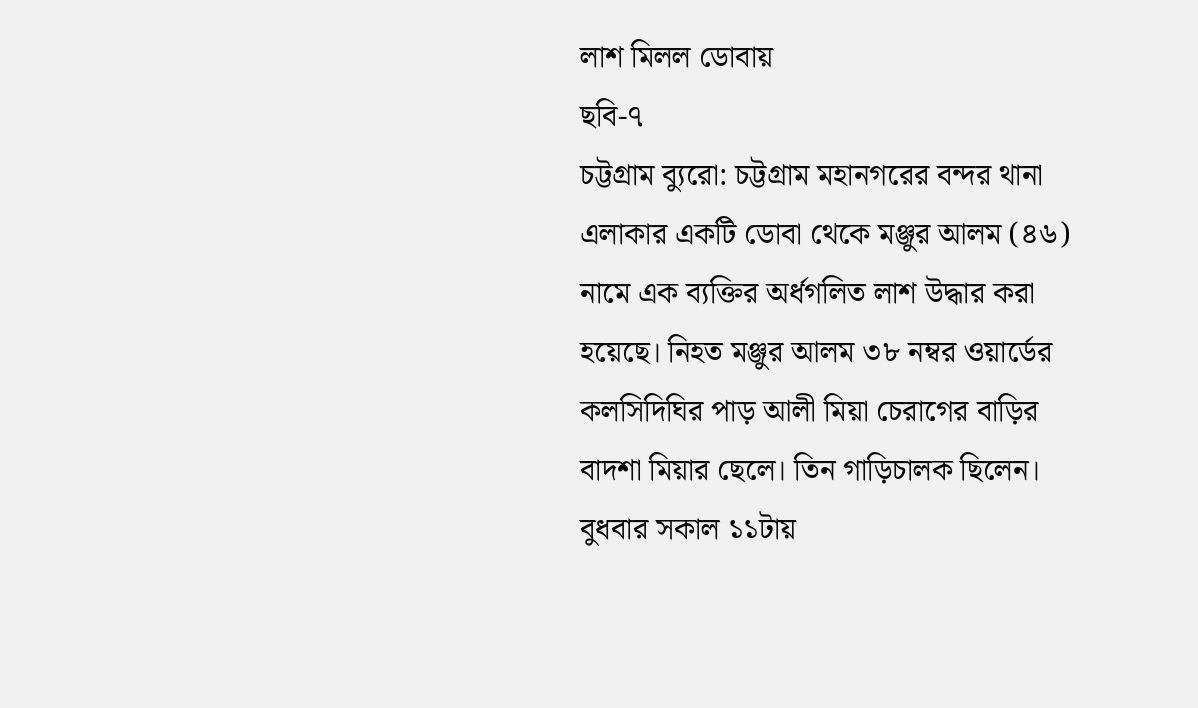লাশ মিলল ডোবায়
ছবি-৭
চট্টগ্রাম ব্যুরো: চট্টগ্রাম মহানগরের বন্দর থানা এলাকার একটি ডোবা থেকে মঞ্জুর আলম (৪৬) নামে এক ব্যক্তির অর্ধগলিত লাশ উদ্ধার করা হয়েছে। নিহত মঞ্জুর আলম ৩৮ নম্বর ওয়ার্ডের কলসিদিঘির পাড় আলী মিয়া চেরাগের বাড়ির বাদশা মিয়ার ছেলে। তিন গাড়িচালক ছিলেন। বুধবার সকাল ১১টায়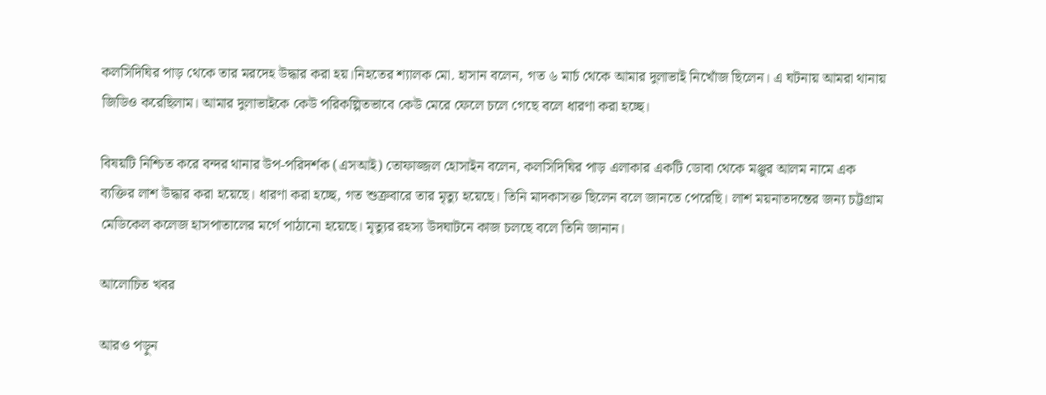কলসিদিঘির পাড় থেকে তার মরদেহ উদ্ধার করা হয়।নিহতের শ্যালক মো. হাসান বলেন, গত ৬ মার্চ থেকে আমার দুলাভাই নিখোঁজ ছিলেন। এ ঘটনায় আমরা থানায় জিডিও করেছিলাম। আমার দুলাভাইকে কেউ পরিকল্পিতভাবে কেউ মেরে ফেলে চলে গেছে বলে ধারণা করা হচ্ছে।

বিষয়টি নিশ্চিত করে বন্দর থানার উপ-পরিদর্শক (এসআই) তোফাজ্জল হোসাইন বলেন, কলসিদিঘির পাড় এলাকার একটি ডোবা থেকে মঞ্জুর আলম নামে এক ব্যক্তির লাশ উদ্ধার করা হয়েছে। ধারণা করা হচ্ছে, গত শুক্রবারে তার মৃত্যু হয়েছে। তিনি মাদকাসক্ত ছিলেন বলে জানতে পেরেছি। লাশ ময়নাতদন্তের জন্য চট্টগ্রাম মেডিকেল কলেজ হাসপাতালের মর্গে পাঠানো হয়েছে। মৃত্যুর রহস্য উদঘাটনে কাজ চলছে বলে তিনি জানান।

আলোচিত খবর

আরও পড়ুন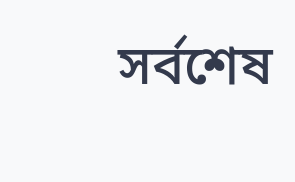সর্বশেষ